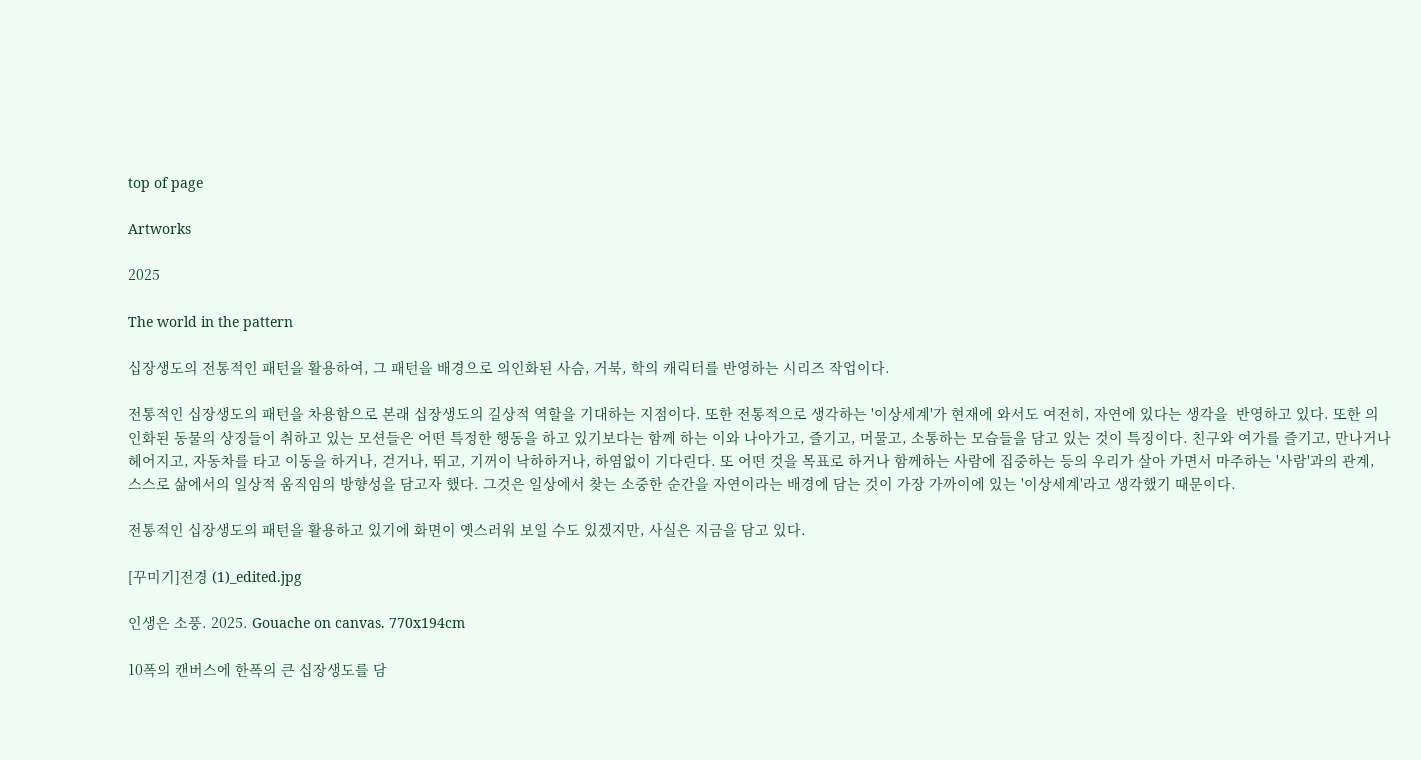top of page

Artworks

2025

The world in the pattern

십장생도의 전통적인 패턴을 활용하여, 그 패턴을 배경으로 의인화된 사슴, 거북, 학의 캐릭터를 반영하는 시리즈 작업이다.

전통적인 십장생도의 패턴을 차용함으로 본래 십장생도의 길상적 역할을 기대하는 지점이다. 또한 전통적으로 생각하는 '이상세계'가 현재에 와서도 여전히, 자연에 있다는 생각을  반영하고 있다. 또한 의인화된 동물의 상징들이 취하고 있는 모션들은 어떤 특정한 행동을 하고 있기보다는 함께 하는 이와 나아가고, 즐기고, 머물고, 소통하는 모습들을 담고 있는 것이 특징이다. 친구와 여가를 즐기고, 만나거나 헤어지고, 자동차를 타고 이동을 하거나, 걷거나, 뛰고, 기꺼이 낙하하거나, 하염없이 기다린다. 또 어떤 것을 목표로 하거나 함께하는 사람에 집중하는 등의 우리가 살아 가면서 마주하는 '사람'과의 관계, 스스로 삶에서의 일상적 움직임의 방향성을 담고자 했다. 그것은 일상에서 찾는 소중한 순간을 자연이라는 배경에 담는 것이 가장 가까이에 있는 '이상세계'라고 생각했기 때문이다.

전통적인 십장생도의 패턴을 활용하고 있기에 화면이 옛스러워 보일 수도 있겠지만, 사실은 지금을 담고 있다.

[꾸미기]전경 (1)_edited.jpg

인생은 소풍. 2025. Gouache on canvas. 770x194cm

10폭의 캔버스에 한폭의 큰 십장생도를 담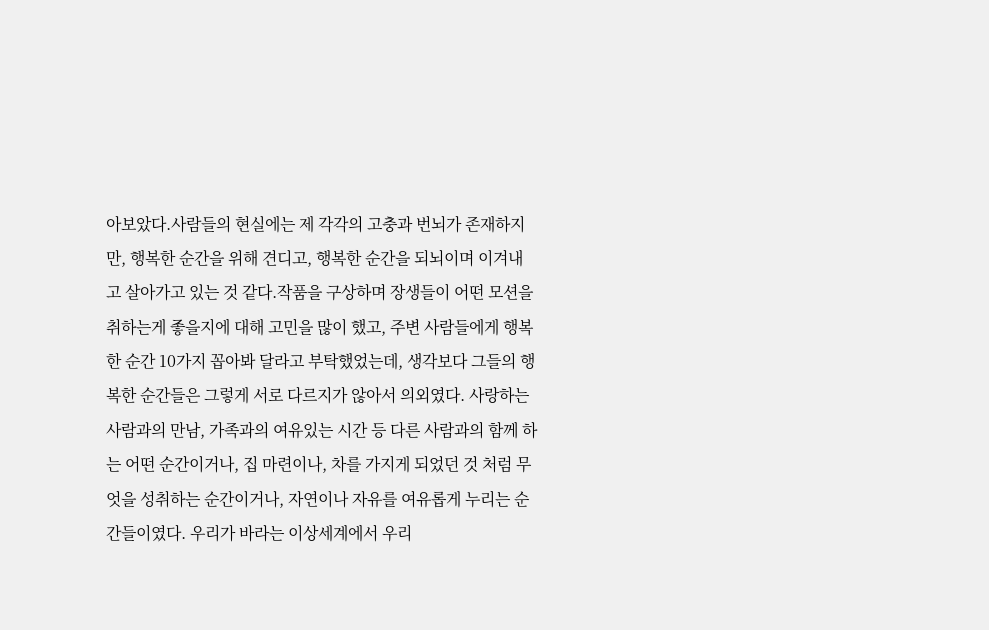아보았다.사람들의 현실에는 제 각각의 고충과 번뇌가 존재하지만, 행복한 순간을 위해 견디고, 행복한 순간을 되뇌이며 이겨내고 살아가고 있는 것 같다.작품을 구상하며 장생들이 어떤 모션을 취하는게 좋을지에 대해 고민을 많이 했고, 주변 사람들에게 행복한 순간 10가지 꼽아봐 달라고 부탁했었는데, 생각보다 그들의 행복한 순간들은 그렇게 서로 다르지가 않아서 의외였다. 사랑하는 사람과의 만남, 가족과의 여유있는 시간 등 다른 사람과의 함께 하는 어떤 순간이거나, 집 마련이나, 차를 가지게 되었던 것 처럼 무엇을 성취하는 순간이거나, 자연이나 자유를 여유롭게 누리는 순간들이였다. 우리가 바라는 이상세계에서 우리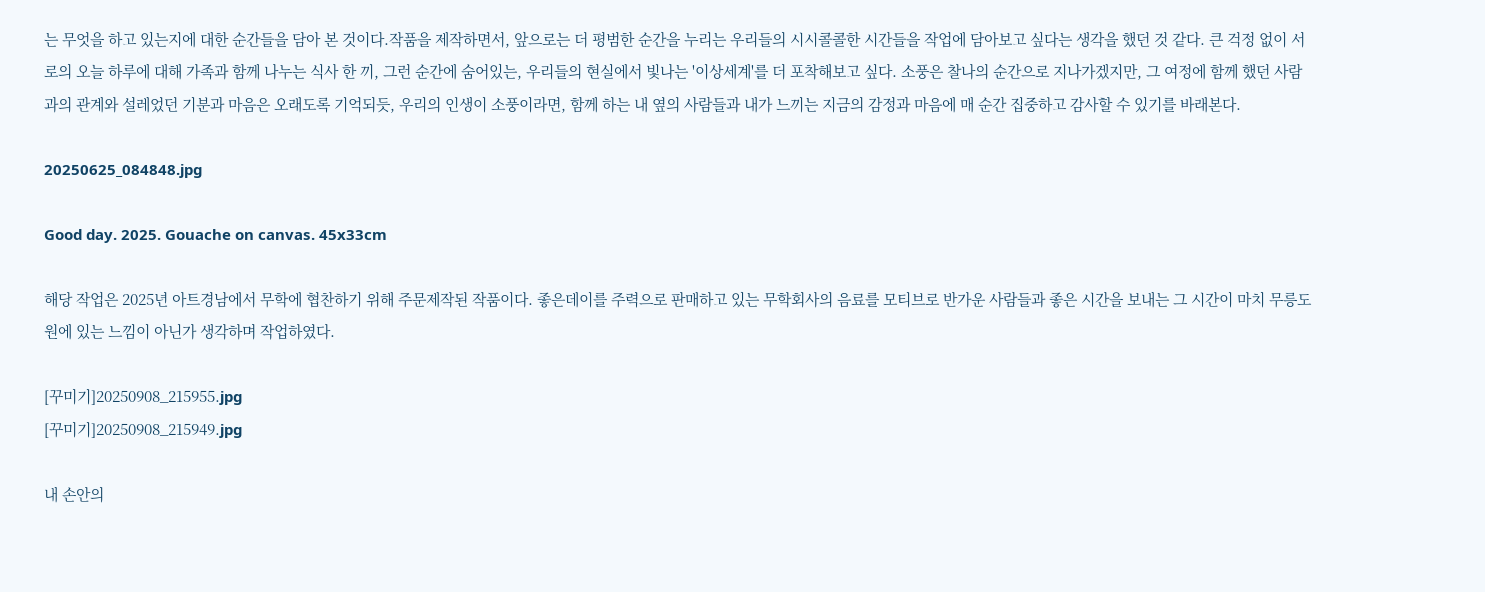는 무엇을 하고 있는지에 대한 순간들을 담아 본 것이다.작품을 제작하면서, 앞으로는 더 평범한 순간을 누리는 우리들의 시시콜콜한 시간들을 작업에 담아보고 싶다는 생각을 했던 것 같다. 큰 걱정 없이 서로의 오늘 하루에 대해 가족과 함께 나누는 식사 한 끼, 그런 순간에 숨어있는, 우리들의 현실에서 빛나는 '이상세계'를 더 포착해보고 싶다. 소풍은 찰나의 순간으로 지나가겠지만, 그 여정에 함께 했던 사람과의 관계와 설레었던 기분과 마음은 오래도록 기억되듯, 우리의 인생이 소풍이라면, 함께 하는 내 옆의 사람들과 내가 느끼는 지금의 감정과 마음에 매 순간 집중하고 감사할 수 있기를 바래본다.

20250625_084848.jpg

Good day. 2025. Gouache on canvas. 45x33cm

해당 작업은 2025년 아트경남에서 무학에 협찬하기 위해 주문제작된 작품이다. 좋은데이를 주력으로 판매하고 있는 무학회사의 음료를 모티브로 반가운 사람들과 좋은 시간을 보내는 그 시간이 마치 무릉도원에 있는 느낌이 아닌가 생각하며 작업하였다.

[꾸미기]20250908_215955.jpg
[꾸미기]20250908_215949.jpg

내 손안의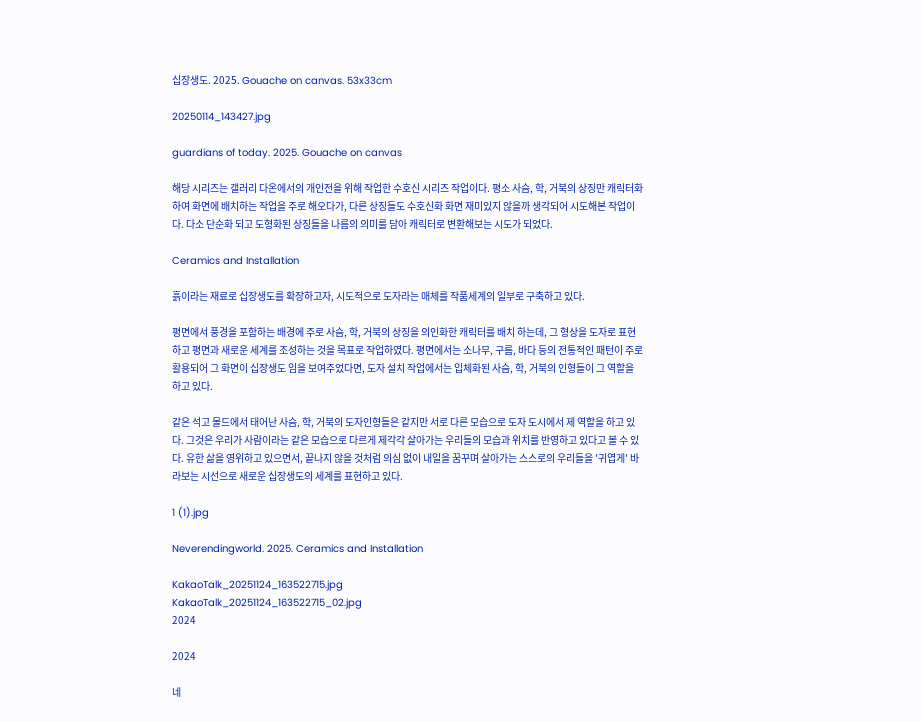십장생도. 2025. Gouache on canvas. 53x33cm

20250114_143427.jpg

guardians of today. 2025. Gouache on canvas

해당 시리즈는 갤러리 다온에서의 개인전을 위해 작업한 수호신 시리즈 작업이다. 평소 사슴, 학, 거북의 상징만 캐릭터화 하여 화면에 배치하는 작업을 주로 해오다가, 다른 상징들도 수호신화 화면 재미있지 않을까 생각되어 시도해본 작업이다. 다소 단순화 되고 도형화된 상징들을 나름의 의미를 담아 캐릭터로 변환해보는 시도가 되었다.

Ceramics and Installation

흙이라는 재료로 십장생도를 확장하고자, 시도적으로 도자라는 매체를 작품세계의 일부로 구축하고 있다.

평면에서 풍경을 포함하는 배경에 주로 사슴, 학, 거북의 상징을 의인화한 캐릭터를 배치 하는데, 그 형상을 도자로 표현하고 평면과 새로운 세계를 조성하는 것을 목표로 작업하였다. 평면에서는 소나무, 구름, 바다 등의 전통적인 패턴이 주로 활용되어 그 화면이 십장생도 임을 보여주었다면, 도자 설치 작업에서는 입체화된 사슴, 학, 거북의 인형들이 그 역할을 하고 있다.

같은 석고 몰드에서 태어난 사슴, 학, 거북의 도자인형들은 같지만 서로 다른 모습으로 도자 도시에서 제 역할을 하고 있다. 그것은 우리가 사람이라는 같은 모습으로 다르게 제각각 살아가는 우리들의 모습과 위치를 반영하고 있다고 볼 수 있다. 유한 삶을 영위하고 있으면서, 끝나지 않을 것처럼 의심 없이 내일을 꿈꾸며 살아가는 스스로의 우리들을 '귀엽게' 바라보는 시선으로 새로운 십장생도의 세계를 표현하고 있다.

1 (1).jpg

Neverendingworld. 2025. Ceramics and Installation

KakaoTalk_20251124_163522715.jpg
KakaoTalk_20251124_163522715_02.jpg
2024

2024

네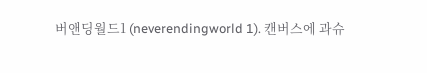버앤딩월드1 (neverendingworld 1). 캔버스에 과슈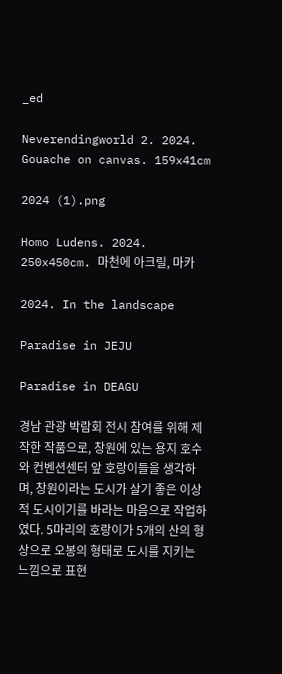_ed

Neverendingworld 2. 2024. Gouache on canvas. 159x41cm

2024 (1).png

Homo Ludens. 2024. 250x450cm. 마천에 아크릴, 마카

2024. In the landscape

Paradise in JEJU

Paradise in DEAGU

경남 관광 박람회 전시 참여를 위해 제작한 작품으로, 창원에 있는 용지 호수와 컨벤션센터 앞 호랑이들을 생각하며, 창원이라는 도시가 살기 좋은 이상적 도시이기를 바라는 마음으로 작업하였다. 5마리의 호랑이가 5개의 산의 형상으로 오봉의 형태로 도시를 지키는 느낌으로 표현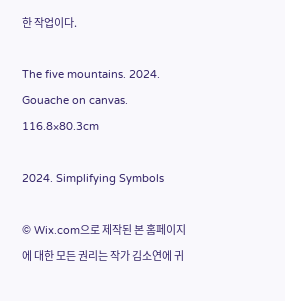한 작업이다.

The five mountains. 2024. Gouache on canvas. 116.8×80.3cm

2024. Simplifying Symbols

© Wix.com으로 제작된 본 홈페이지에 대한 모든 권리는 작가 김소연에 귀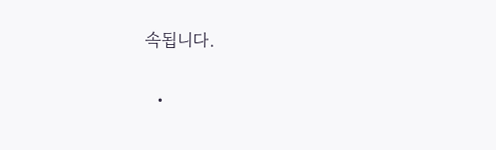속됩니다.

  •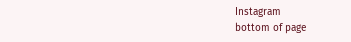Instagram
bottom of page